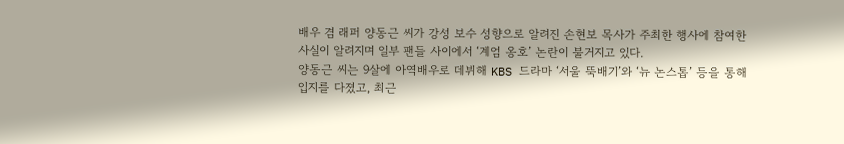배우 겸 래퍼 양동근 씨가 강성 보수 성향으로 알려진 손현보 목사가 주최한 행사에 참여한 사실이 알려지며 일부 팬들 사이에서 ‘계엄 옹호’ 논란이 불거지고 있다.
양동근 씨는 9살에 아역배우로 데뷔해 KBS 드라마 ‘서울 뚝배기’와 ‘뉴 논스톱’ 등을 통해 입지를 다졌고, 최근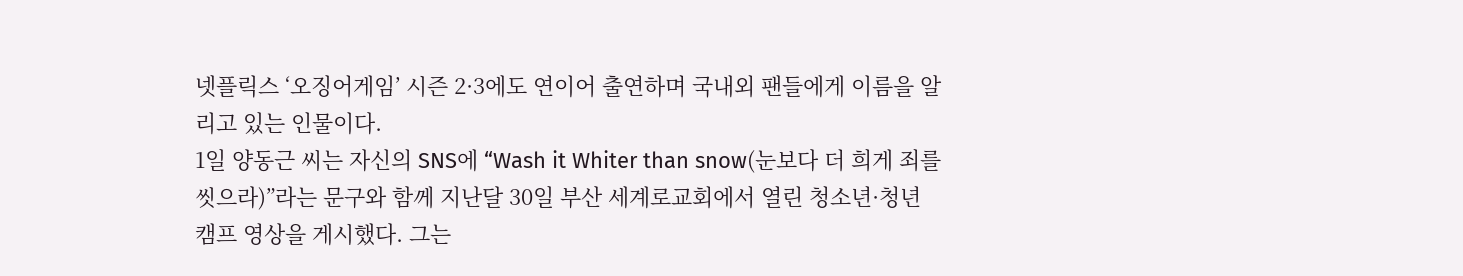넷플릭스 ‘오징어게임’ 시즌 2·3에도 연이어 출연하며 국내외 팬들에게 이름을 알리고 있는 인물이다.
1일 양동근 씨는 자신의 SNS에 “Wash it Whiter than snow(눈보다 더 희게 죄를 씻으라)”라는 문구와 함께 지난달 30일 부산 세계로교회에서 열린 청소년·청년 캠프 영상을 게시했다. 그는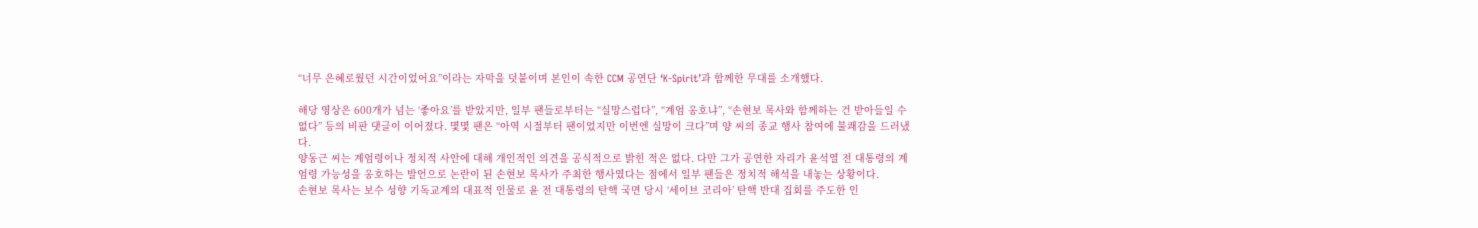“너무 은혜로웠던 시간이었어요”이라는 자막을 덧붙이며 본인이 속한 CCM 공연단 ‘K-Spirit’과 함께한 무대를 소개했다.

해당 영상은 600개가 넘는 ‘좋아요’를 받았지만, 일부 팬들로부터는 “실망스럽다”, “계엄 옹호냐”, “손현보 목사와 함께하는 건 받아들일 수 없다” 등의 비판 댓글이 이어졌다. 몇몇 팬은 “아역 시절부터 팬이었지만 이번엔 실망이 크다”며 양 씨의 종교 행사 참여에 불쾌감을 드러냈다.
양동근 씨는 계엄령이나 정치적 사안에 대해 개인적인 의견을 공식적으로 밝힌 적은 없다. 다만 그가 공연한 자리가 윤석열 전 대통령의 계엄령 가능성을 옹호하는 발언으로 논란이 된 손현보 목사가 주최한 행사였다는 점에서 일부 팬들은 정치적 해석을 내놓는 상황이다.
손현보 목사는 보수 성향 기독교계의 대표적 인물로 윤 전 대통령의 탄핵 국면 당시 ‘세이브 코리아’ 탄핵 반대 집회를 주도한 인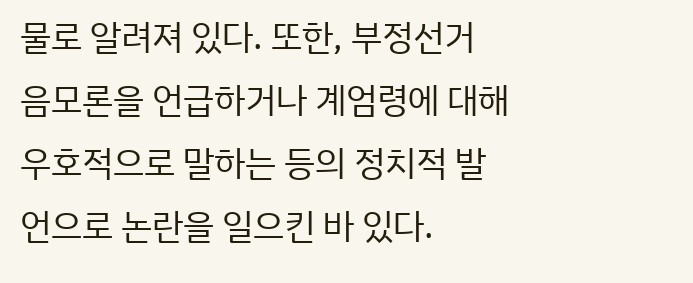물로 알려져 있다. 또한, 부정선거 음모론을 언급하거나 계엄령에 대해 우호적으로 말하는 등의 정치적 발언으로 논란을 일으킨 바 있다.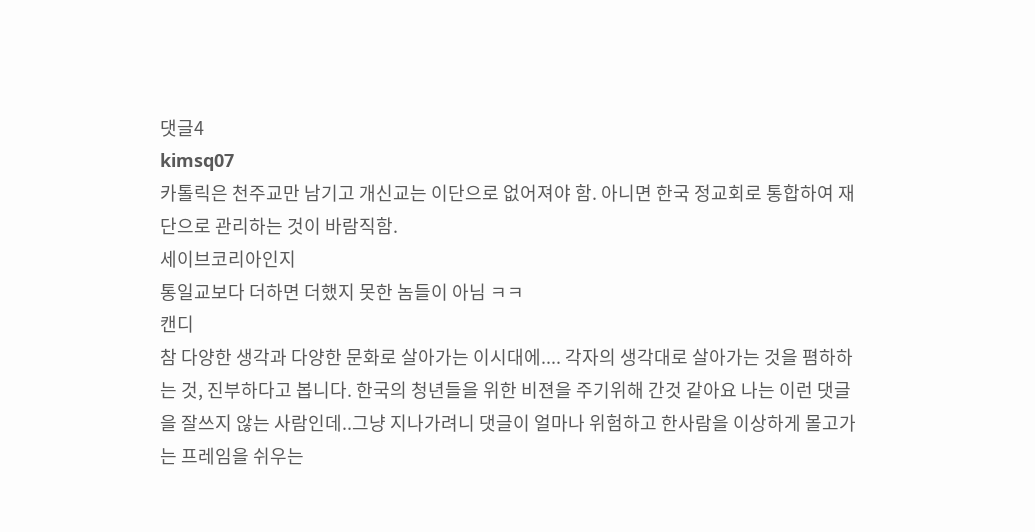댓글4
kimsq07
카톨릭은 천주교만 남기고 개신교는 이단으로 없어져야 함. 아니면 한국 정교회로 통합하여 재단으로 관리하는 것이 바람직함.
세이브코리아인지
통일교보다 더하면 더했지 못한 놈들이 아님 ㅋㅋ
캔디
참 다양한 생각과 다양한 문화로 살아가는 이시대에.... 각자의 생각대로 살아가는 것을 폄하하는 것, 진부하다고 봅니다. 한국의 청년들을 위한 비젼을 주기위해 간것 같아요 나는 이런 댓글을 잘쓰지 않는 사람인데..그냥 지나가려니 댓글이 얼마나 위험하고 한사람을 이상하게 몰고가는 프레임을 쉬우는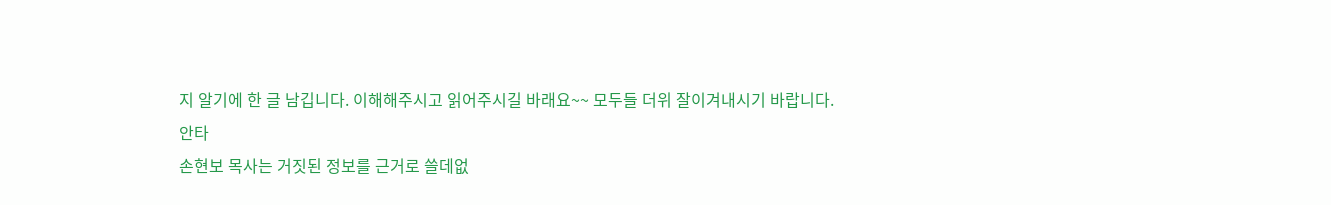지 알기에 한 글 남깁니다. 이해해주시고 읽어주시길 바래요~~ 모두들 더위 잘이겨내시기 바랍니다.
안타
손현보 목사는 거짓된 정보를 근거로 쓸데없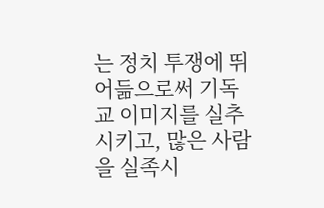는 정치 투쟁에 뛰어듦으로써 기독교 이미지를 실추시키고, 많은 사람을 실족시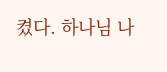켰다. 하나님 나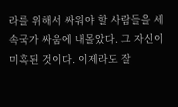라를 위해서 싸워야 할 사람들을 세속국가 싸움에 내몰았다. 그 자신이 미혹된 것이다. 이제라도 잘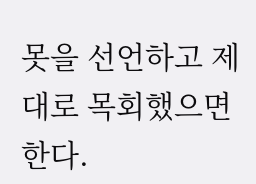못을 선언하고 제대로 목회했으면 한다.